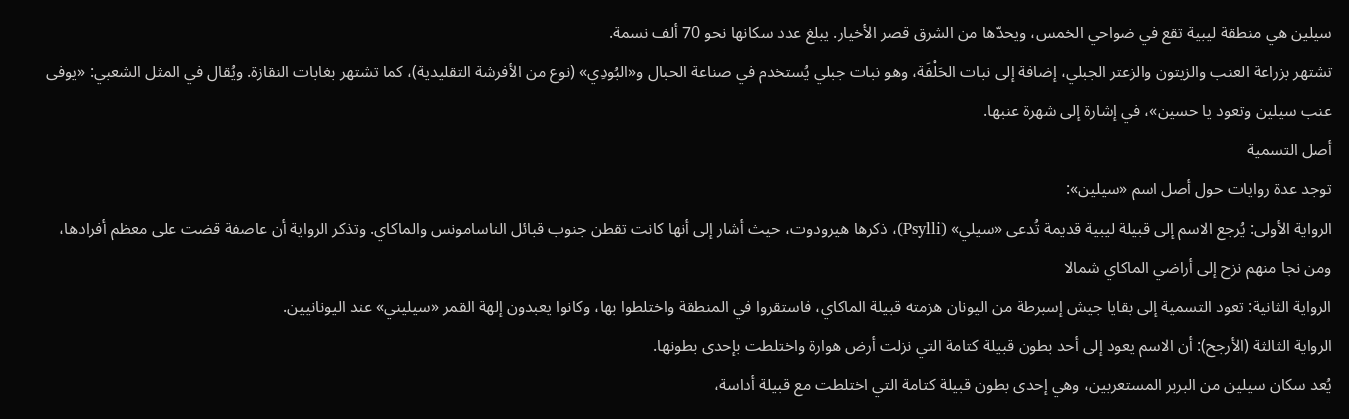سيلين هي منطقة ليبية تقع في ضواحي الخمس، ويحدّها من الشرق قصر الأخيار. يبلغ عدد سكانها نحو 70 ألف نسمة.
تشتهر بزراعة العنب والزيتون والزعتر الجبلي، إضافة إلى نبات الحَلْفَة، وهو نبات جبلي يُستخدم في صناعة الحبال و«البُودِي» (نوع من الأفرشة التقليدية)، كما تشتهر بغابات النقازة. ويُقال في المثل الشعبي: «يوفى عنب سيلين وتعود يا حسين»، في إشارة إلى شهرة عنبها.
أصل التسمية
توجد عدة روايات حول أصل اسم «سيلين»:
الرواية الأولى: يُرجع الاسم إلى قبيلة ليبية قديمة تُدعى «سيلي» (Psylli)، ذكرها هيرودوت، حيث أشار إلى أنها كانت تقطن جنوب قبائل الناسامونس والماكاي. وتذكر الرواية أن عاصفة قضت على معظم أفرادها، ومن نجا منهم نزح إلى أراضي الماكاي شمالا
الرواية الثانية: تعود التسمية إلى بقايا جيش إسبرطة من اليونان هزمته قبيلة الماكاي، فاستقروا في المنطقة واختلطوا بها، وكانوا يعبدون إلهة القمر «سيليني» عند اليونانيين.
الرواية الثالثة (الأرجح): أن الاسم يعود إلى أحد بطون قبيلة كتامة التي نزلت أرض هوارة واختلطت بإحدى بطونها.
يُعد سكان سيلين من البربر المستعربين، وهي إحدى بطون قبيلة كتامة التي اختلطت مع قبيلة أداسة،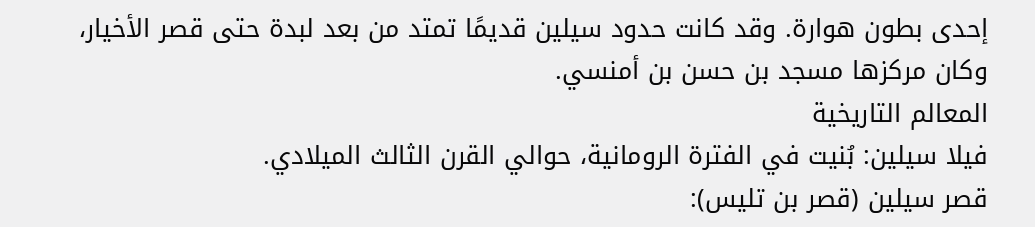إحدى بطون هوارة. وقد كانت حدود سيلين قديمًا تمتد من بعد لبدة حتى قصر الأخيار، وكان مركزها مسجد بن حسن بن أمنسي.
المعالم التاريخية
فيلا سيلين: بُنيت في الفترة الرومانية، حوالي القرن الثالث الميلادي.
قصر سيلين (قصر بن تليس):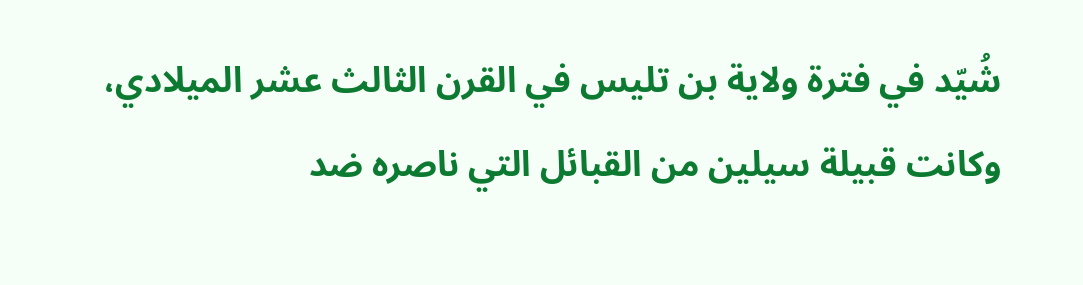شُيّد في فترة ولاية بن تليس في القرن الثالث عشر الميلادي، وكانت قبيلة سيلين من القبائل التي ناصره ضد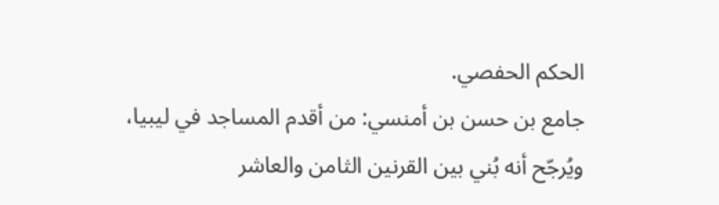الحكم الحفصي.
جامع بن حسن بن أمنسي: من أقدم المساجد في ليبيا، ويُرجّح أنه بُني بين القرنين الثامن والعاشر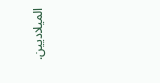الميلاديين.